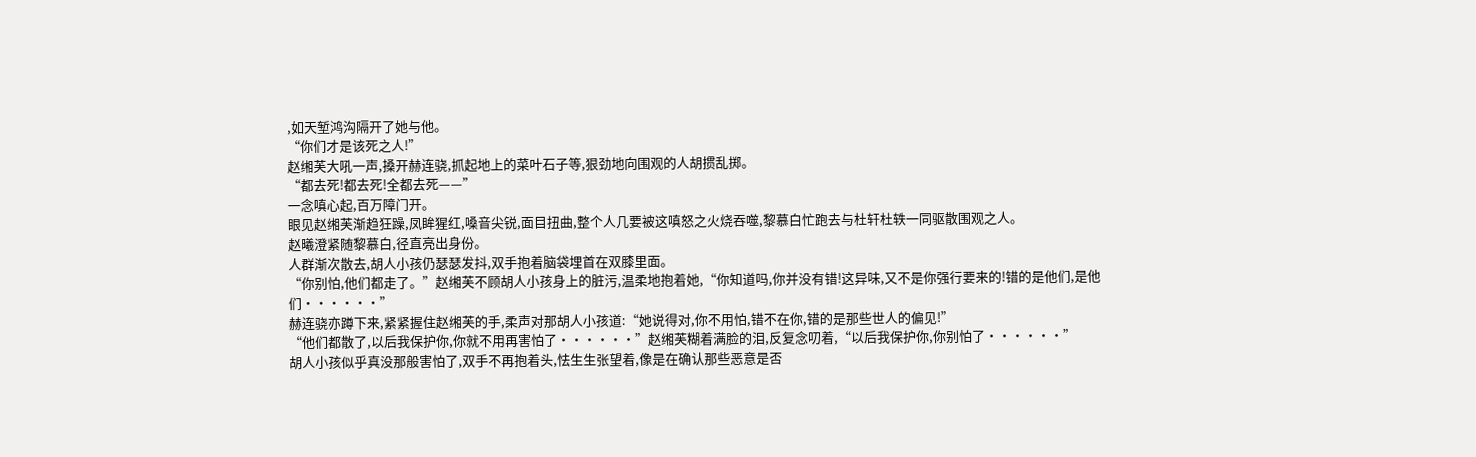,如天堑鸿沟隔开了她与他。
“你们才是该死之人!”
赵缃芙大吼一声,搡开赫连骁,抓起地上的菜叶石子等,狠劲地向围观的人胡掼乱掷。
“都去死!都去死!全都去死——”
一念嗔心起,百万障门开。
眼见赵缃芙渐趋狂躁,凤眸猩红,嗓音尖锐,面目扭曲,整个人几要被这嗔怒之火烧吞噬,黎慕白忙跑去与杜轩杜轶一同驱散围观之人。
赵曦澄紧随黎慕白,径直亮出身份。
人群渐次散去,胡人小孩仍瑟瑟发抖,双手抱着脑袋埋首在双膝里面。
“你别怕,他们都走了。”赵缃芙不顾胡人小孩身上的脏污,温柔地抱着她,“你知道吗,你并没有错!这异味,又不是你强行要来的!错的是他们,是他们······”
赫连骁亦蹲下来,紧紧握住赵缃芙的手,柔声对那胡人小孩道:“她说得对,你不用怕,错不在你,错的是那些世人的偏见!”
“他们都散了,以后我保护你,你就不用再害怕了······”赵缃芙糊着满脸的泪,反复念叨着,“以后我保护你,你别怕了······”
胡人小孩似乎真没那般害怕了,双手不再抱着头,怯生生张望着,像是在确认那些恶意是否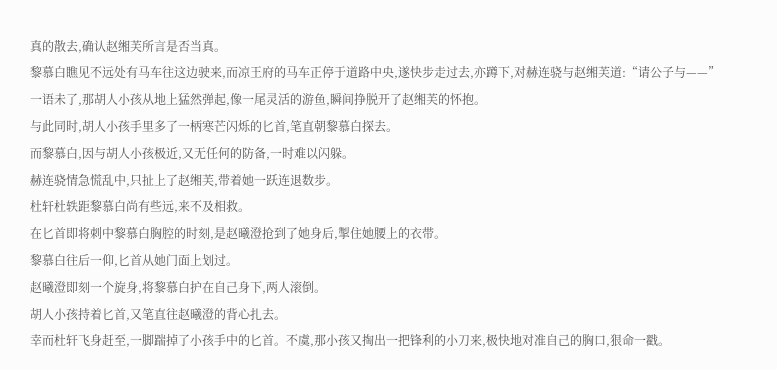真的散去,确认赵缃芙所言是否当真。
黎慕白瞧见不远处有马车往这边驶来,而凉王府的马车正停于道路中央,遂快步走过去,亦蹲下,对赫连骁与赵缃芙道:“请公子与——”
一语未了,那胡人小孩从地上猛然弹起,像一尾灵活的游鱼,瞬间挣脱开了赵缃芙的怀抱。
与此同时,胡人小孩手里多了一柄寒芒闪烁的匕首,笔直朝黎慕白探去。
而黎慕白,因与胡人小孩极近,又无任何的防备,一时难以闪躲。
赫连骁情急慌乱中,只扯上了赵缃芙,带着她一跃连退数步。
杜轩杜轶距黎慕白尚有些远,来不及相救。
在匕首即将刺中黎慕白胸腔的时刻,是赵曦澄抢到了她身后,掣住她腰上的衣带。
黎慕白往后一仰,匕首从她门面上划过。
赵曦澄即刻一个旋身,将黎慕白护在自己身下,两人滚倒。
胡人小孩持着匕首,又笔直往赵曦澄的背心扎去。
幸而杜轩飞身赶至,一脚踹掉了小孩手中的匕首。不虞,那小孩又掏出一把锋利的小刀来,极快地对准自己的胸口,狠命一戳。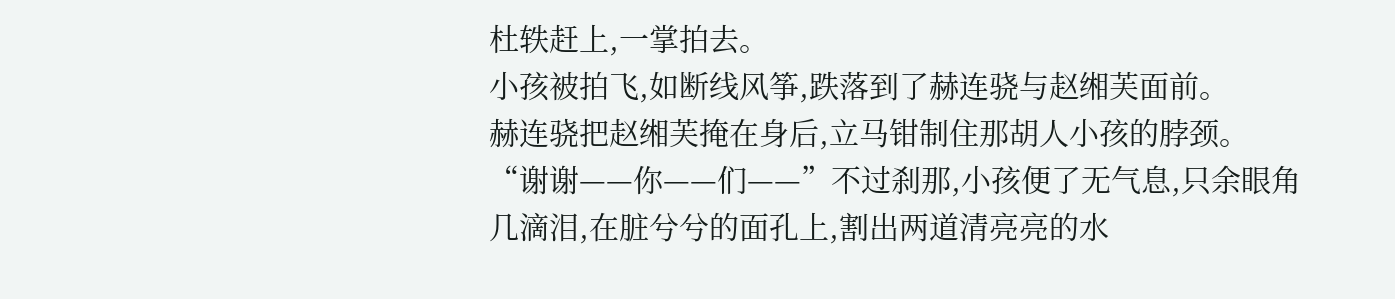杜轶赶上,一掌拍去。
小孩被拍飞,如断线风筝,跌落到了赫连骁与赵缃芙面前。
赫连骁把赵缃芙掩在身后,立马钳制住那胡人小孩的脖颈。
“谢谢——你——们——”不过刹那,小孩便了无气息,只余眼角几滴泪,在脏兮兮的面孔上,割出两道清亮亮的水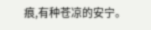痕,有种苍凉的安宁。